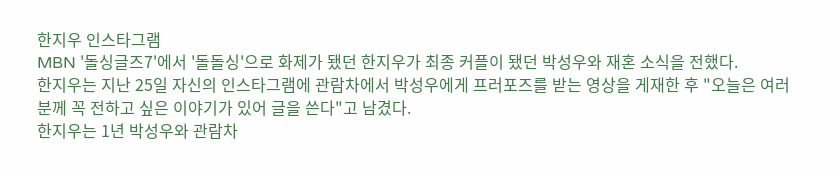한지우 인스타그램
MBN '돌싱글즈7'에서 '돌돌싱'으로 화제가 됐던 한지우가 최종 커플이 됐던 박성우와 재혼 소식을 전했다.
한지우는 지난 25일 자신의 인스타그램에 관람차에서 박성우에게 프러포즈를 받는 영상을 게재한 후 "오늘은 여러분께 꼭 전하고 싶은 이야기가 있어 글을 쓴다"고 남겼다.
한지우는 1년 박성우와 관람차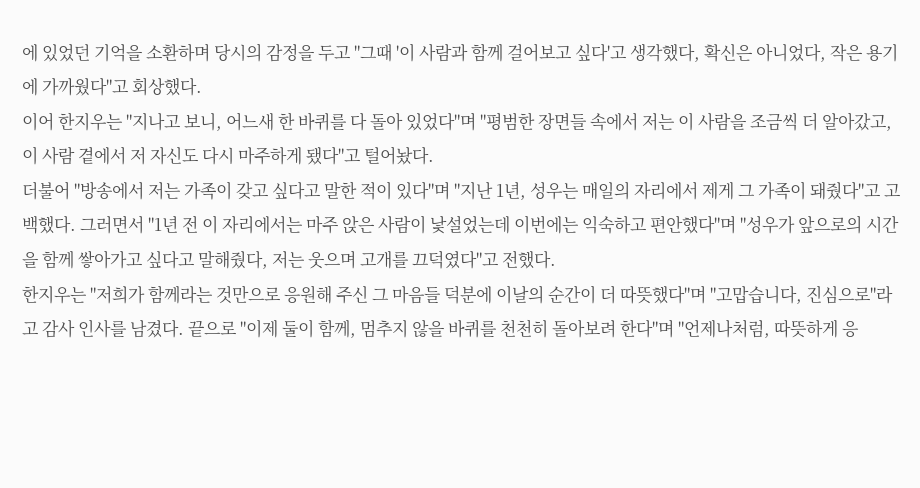에 있었던 기억을 소환하며 당시의 감정을 두고 "그때 '이 사람과 함께 걸어보고 싶다'고 생각했다, 확신은 아니었다, 작은 용기에 가까웠다"고 회상했다.
이어 한지우는 "지나고 보니, 어느새 한 바퀴를 다 돌아 있었다"며 "평범한 장면들 속에서 저는 이 사람을 조금씩 더 알아갔고, 이 사람 곁에서 저 자신도 다시 마주하게 됐다"고 털어놨다.
더불어 "방송에서 저는 가족이 갖고 싶다고 말한 적이 있다"며 "지난 1년, 성우는 매일의 자리에서 제게 그 가족이 돼줬다"고 고백했다. 그러면서 "1년 전 이 자리에서는 마주 앉은 사람이 낯설었는데 이번에는 익숙하고 편안했다"며 "성우가 앞으로의 시간을 함께 쌓아가고 싶다고 말해줬다, 저는 웃으며 고개를 끄덕였다"고 전했다.
한지우는 "저희가 함께라는 것만으로 응원해 주신 그 마음들 덕분에 이날의 순간이 더 따뜻했다"며 "고맙습니다, 진심으로"라고 감사 인사를 남겼다. 끝으로 "이제 둘이 함께, 멈추지 않을 바퀴를 천천히 돌아보려 한다"며 "언제나처럼, 따뜻하게 응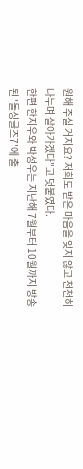원해 주실 거지요? 저희도 받은 마음을 잊지 않고 천천히 나누며 살아가겠다"고 덧붙였다.
한편 한지우와 박성우는 지난해 7월부터 10월까지 방송된 '돌싱글즈7'에 출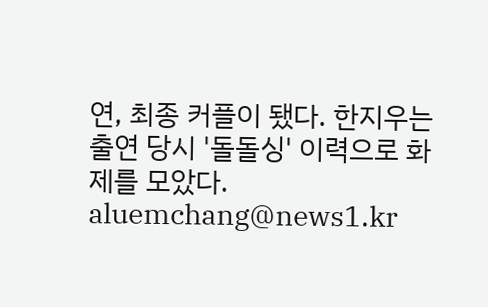연, 최종 커플이 됐다. 한지우는 출연 당시 '돌돌싱' 이력으로 화제를 모았다.
aluemchang@news1.kr